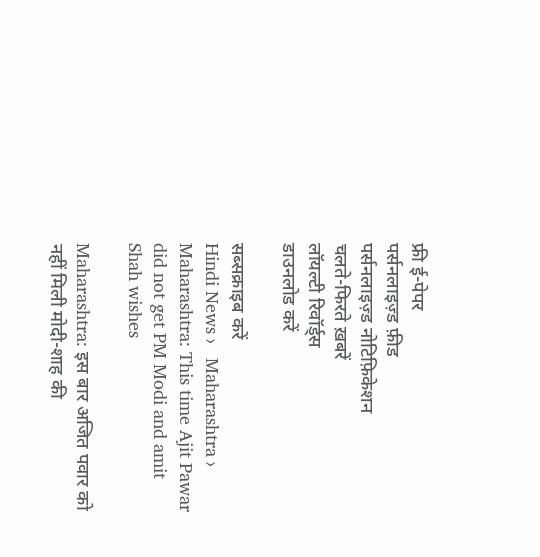फ्री ई-पेपर
पर्सनलाइज़्ड फ़ीड
पर्सनलाइज़्ड नोटिफ़िकेशन
चलते-फिरते ख़बरें
लॉयल्टी रिवॉर्ड्स
डाउनलोड करें

सब्सक्राइब करें
Hindi News ›   Maharashtra ›   Maharashtra: This time Ajit Pawar did not get PM Modi and amit Shah wishes

Maharashtra: इस बार अजित पवार को नहीं मिली मोदी-शाह की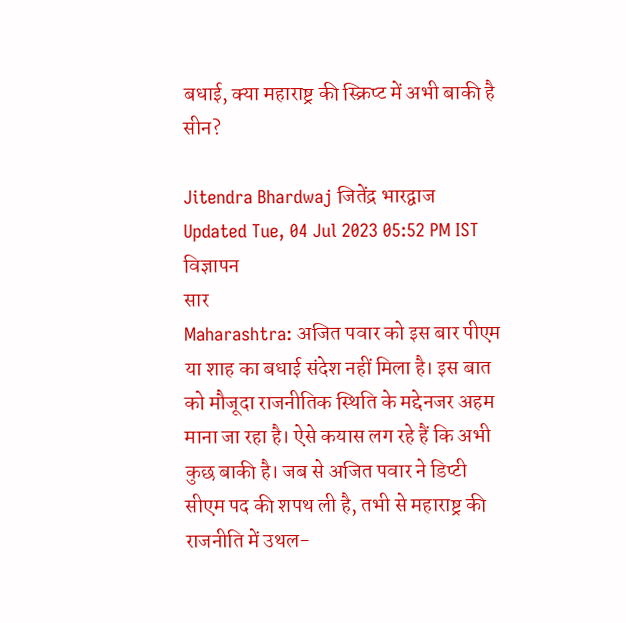बधाई, क्या महाराष्ट्र की स्क्रिप्ट में अभी बाकी है सीन?

Jitendra Bhardwaj जितेंद्र भारद्वाज
Updated Tue, 04 Jul 2023 05:52 PM IST
विज्ञापन
सार
Maharashtra: अजित पवार को इस बार पीएम या शाह का बधाई संदेश नहीं मिला है। इस बात को मौजूदा राजनीतिक स्थिति के मद्देनजर अहम माना जा रहा है। ऐसे कयास लग रहे हैं कि अभी कुछ बाकी है। जब से अजित पवार ने डिप्टी सीएम पद की शपथ ली है, तभी से महाराष्ट्र की राजनीति में उथल-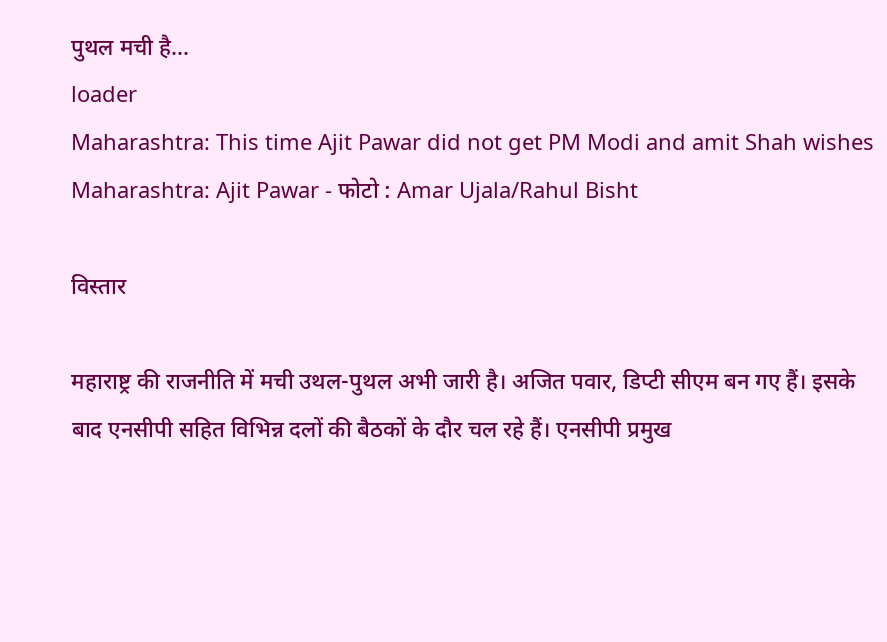पुथल मची है...
loader
Maharashtra: This time Ajit Pawar did not get PM Modi and amit Shah wishes
Maharashtra: Ajit Pawar - फोटो : Amar Ujala/Rahul Bisht

विस्तार

महाराष्ट्र की राजनीति में मची उथल-पुथल अभी जारी है। अजित पवार, डिप्टी सीएम बन गए हैं। इसके बाद एनसीपी सहित विभिन्न दलों की बैठकों के दौर चल रहे हैं। एनसीपी प्रमुख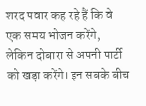शरद पवार कह रहे हैं कि वे एक समय भोजन करेंगे, लेकिन दोबारा से अपनी पार्टी को खड़ा करेंगे। इन सबके बीच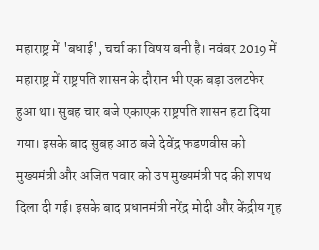महाराष्ट्र में 'बधाई', चर्चा का विषय बनी है। नवंबर 2019 में महाराष्ट्र में राष्ट्रपति शासन के दौरान भी एक बड़ा उलटफेर हुआ था। सुबह चार बजे एकाएक राष्ट्रपति शासन हटा दिया गया। इसके बाद सुबह आठ बजे देवेंद्र फडणवीस को मुख्यमंत्री और अजित पवार को उप मुख्यमंत्री पद की शपथ दिला दी गई। इसके बाद प्रधानमंत्री नरेंद्र मोदी और केंद्रीय गृह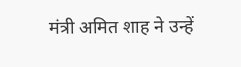मंत्री अमित शाह ने उन्हें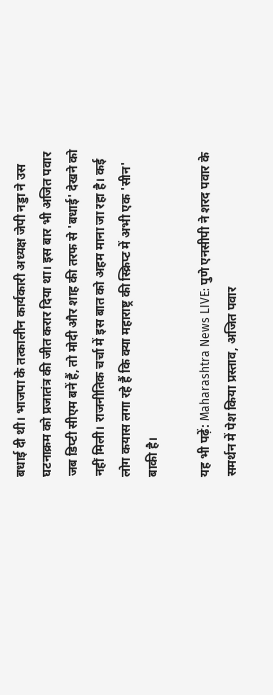बधाई दी थी। भाजपा के तत्कालीन कार्यकारी अध्यक्ष जेपी नड्डा ने उस घटनाक्रम को प्रजातंत्र की जीत करार दिया था। इस बार भी अजित पवार जब डिप्टी सीएम बनें हैं, तो मोदी और शाह की तरफ से 'बधाई' देखने को नहीं मिली। राजनीतिक चर्चा में इस बात को अहम माना जा रहा है। कई लोग कयास लगा रहे हैं कि क्या महाराष्ट्र की स्क्रिप्ट में अभी एक 'सीन' बाकी है।

यह भी पढ़ें: Maharashtra News LIVE: पुणे एनसीपी ने शरद पवार के समर्थन में पेश किया प्रस्ताव, अजित पवार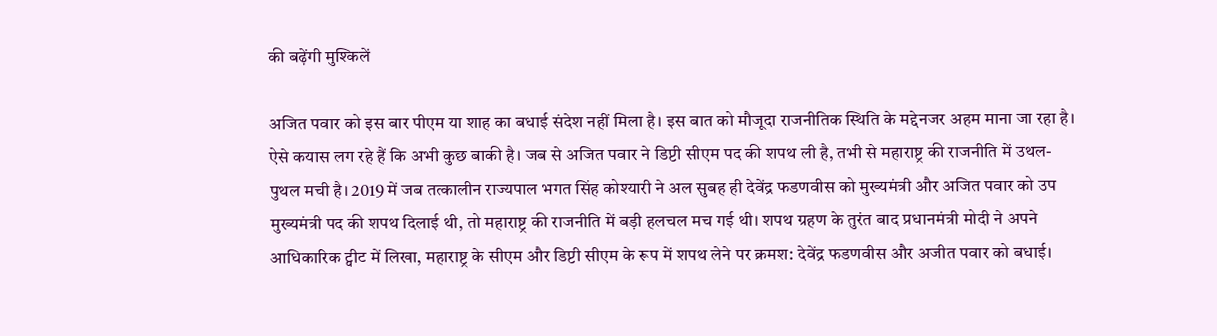की बढ़ेंगी मुश्किलें

अजित पवार को इस बार पीएम या शाह का बधाई संदेश नहीं मिला है। इस बात को मौजूदा राजनीतिक स्थिति के मद्देनजर अहम माना जा रहा है। ऐसे कयास लग रहे हैं कि अभी कुछ बाकी है। जब से अजित पवार ने डिप्टी सीएम पद की शपथ ली है, तभी से महाराष्ट्र की राजनीति में उथल-पुथल मची है। 2019 में जब तत्कालीन राज्यपाल भगत सिंह कोश्यारी ने अल सुबह ही देवेंद्र फडणवीस को मुख्यमंत्री और अजित पवार को उप मुख्यमंत्री पद की शपथ दिलाई थी, तो महाराष्ट्र की राजनीति में बड़ी हलचल मच गई थी। शपथ ग्रहण के तुरंत बाद प्रधानमंत्री मोदी ने अपने आधिकारिक ट्वीट में लिखा, महाराष्ट्र के सीएम और डिप्टी सीएम के रूप में शपथ लेने पर क्रमश: देवेंद्र फडणवीस और अजीत पवार को बधाई।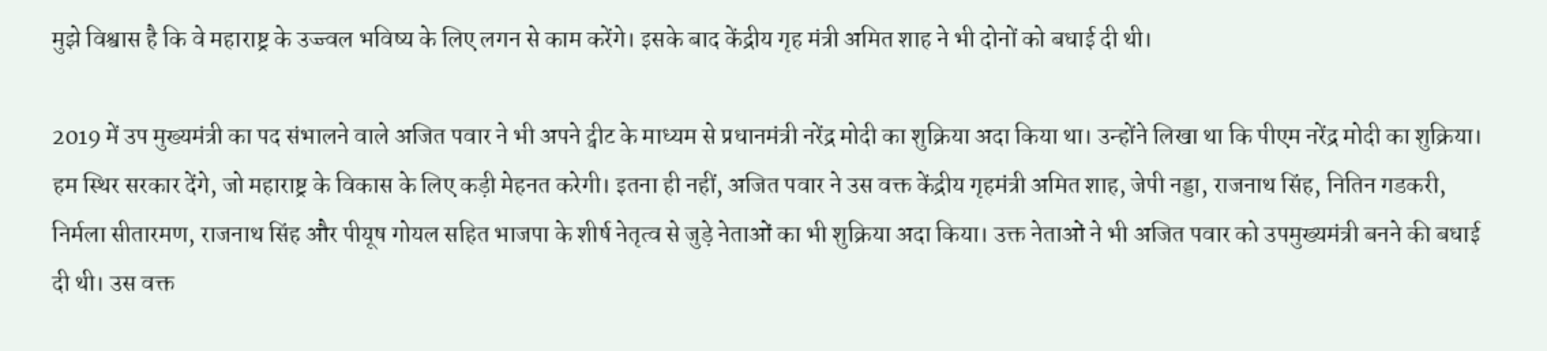मुझे विश्वास है कि वे महाराष्ट्र के उज्ज्वल भविष्य के लिए लगन से काम करेंगे। इसके बाद केंद्रीय गृह मंत्री अमित शाह ने भी दोनों को बधाई दी थी।

2019 में उप मुख्यमंत्री का पद संभालने वाले अजित पवार ने भी अपने ट्वीट के माध्यम से प्रधानमंत्री नरेंद्र मोदी का शुक्रिया अदा किया था। उन्होंने लिखा था कि पीएम नरेंद्र मोदी का शुक्रिया। हम स्थिर सरकार देंगे, जो महाराष्ट्र के विकास के लिए कड़ी मेहनत करेगी। इतना ही नहीं, अजित पवार ने उस वक्त केंद्रीय गृहमंत्री अमित शाह, जेपी नड्डा, राजनाथ सिंह, नितिन गडकरी, निर्मला सीतारमण, राजनाथ सिंह और पीयूष गोयल सहित भाजपा के शीर्ष नेतृत्व से जुड़े नेताओं का भी शुक्रिया अदा किया। उक्त नेताओं ने भी अजित पवार को उपमुख्यमंत्री बनने की बधाई दी थी। उस वक्त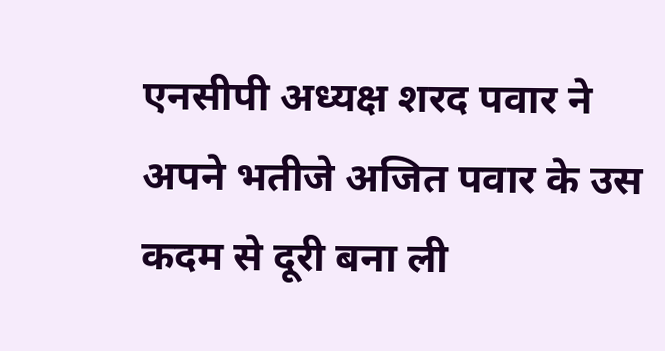एनसीपी अध्यक्ष शरद पवार ने अपने भतीजे अजित पवार के उस कदम से दूरी बना ली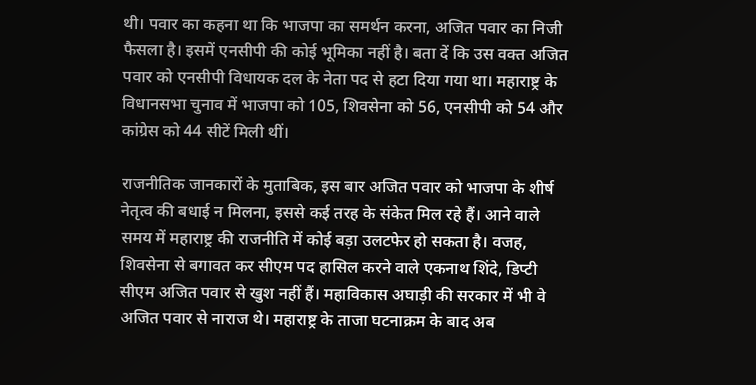थी। पवार का कहना था कि भाजपा का समर्थन करना, अजित पवार का निजी फैसला है। इसमें एनसीपी की कोई भूमिका नहीं है। बता दें कि उस वक्त अजित पवार को एनसीपी विधायक दल के नेता पद से हटा दिया गया था। महाराष्ट्र के विधानसभा चुनाव में भाजपा को 105, शिवसेना को 56, एनसीपी को 54 और कांग्रेस को 44 सीटें मिली थीं।

राजनीतिक जानकारों के मुताबिक, इस बार अजित पवार को भाजपा के शीर्ष नेतृत्व की बधाई न मिलना, इससे कई तरह के संकेत मिल रहे हैं। आने वाले समय में महाराष्ट्र की राजनीति में कोई बड़ा उलटफेर हो सकता है। वजह, शिवसेना से बगावत कर सीएम पद हासिल करने वाले एकनाथ शिंदे, डिप्टी सीएम अजित पवार से खुश नहीं हैं। महाविकास अघाड़ी की सरकार में भी वे अजित पवार से नाराज थे। महाराष्ट्र के ताजा घटनाक्रम के बाद अब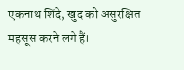एकनाथ शिंदे, खुद को असुरक्षित महसूस करने लगे हैं।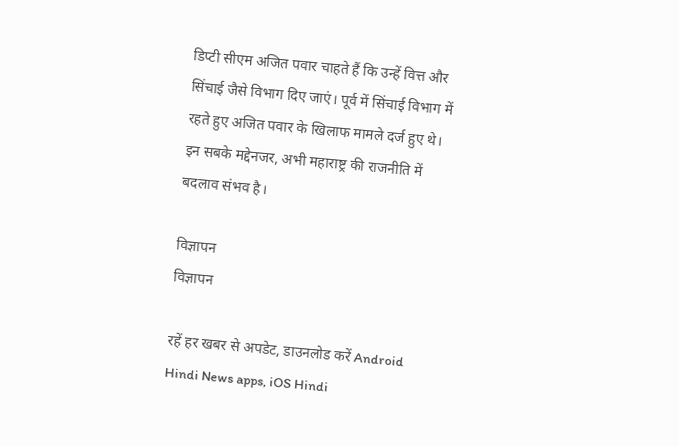डिप्टी सीएम अजित पवार चाहते हैं कि उन्हें वित्त और सिंचाई जैसे विभाग दिए जाएं। पूर्व में सिंचाई विभाग में रहते हुए अजित पवार के खिलाफ मामले दर्ज हुए थे। इन सबके मद्देनजर, अभी महाराष्ट्र की राजनीति में बदलाव संभव है।

विज्ञापन
विज्ञापन

रहें हर खबर से अपडेट, डाउनलोड करें Android Hindi News apps, iOS Hindi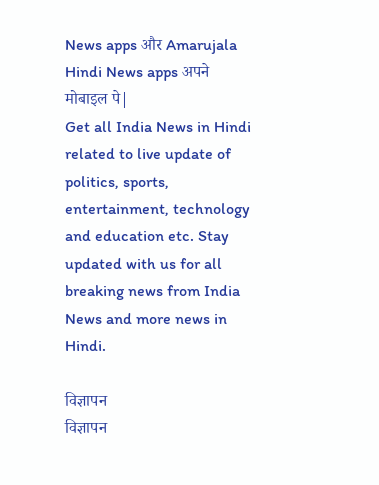News apps और Amarujala Hindi News apps अपने मोबाइल पे|
Get all India News in Hindi related to live update of politics, sports, entertainment, technology and education etc. Stay updated with us for all breaking news from India News and more news in Hindi.

विज्ञापन
विज्ञापन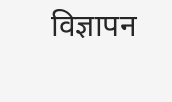विज्ञापन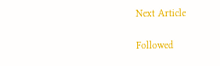Next Article

Followed